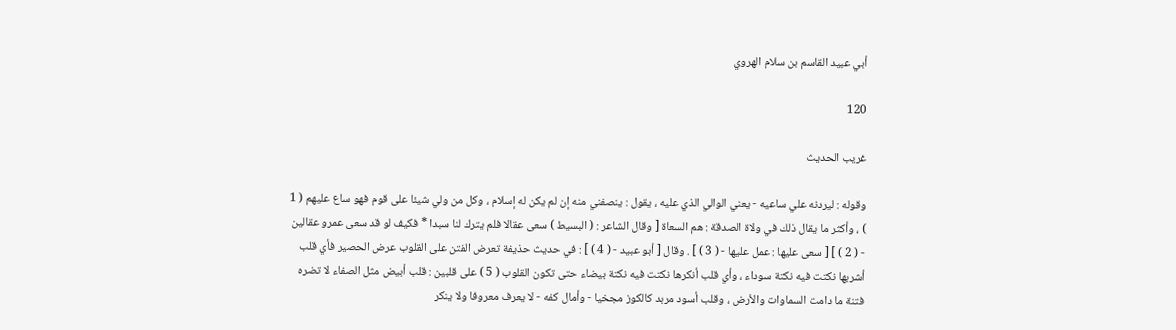أبي عبيد القاسم بن سلام الهروي

120

غريب الحديث

وقوله : ليردنه علي ساعيه - يعني الوالي الذي عليه ، يقول : ينصفني منه إن لم يكن له إسلام ، وكل من ولي شيئا على قوم فهو ساع عليهم ( 1 ) ، وأكثر ما يقال ذلك في ولاة الصدقة : هم السعاة [ وقال الشاعر : ( البسيط ) سعى عقالا فلم يترك لنا سبدا * فكيف لو قد سعى عمرو عقالين - ( 2 ) ] [ سعى عليها : عمل عليها - ( 3 ) ] . وقال [ أبو عبيد - ( 4 ) ] : في حديث حذيفة تعرض الفتن على القلوب عرض الحصير فأي قلب أشربها نكتت فيه نكتة سوداء ، وأي قلب أنكرها نكتت فيه نكتة بيضاء حتى تكون القلوب ( 5 ) على قلبين : قلب أبيض مثل الصفاء لا تضره فتنة ما دامت السماوات والأرض ، وقلب أسود مربد كالكوز مجخيا - وأمال كفه - لا يعرف معروفا ولا ينكر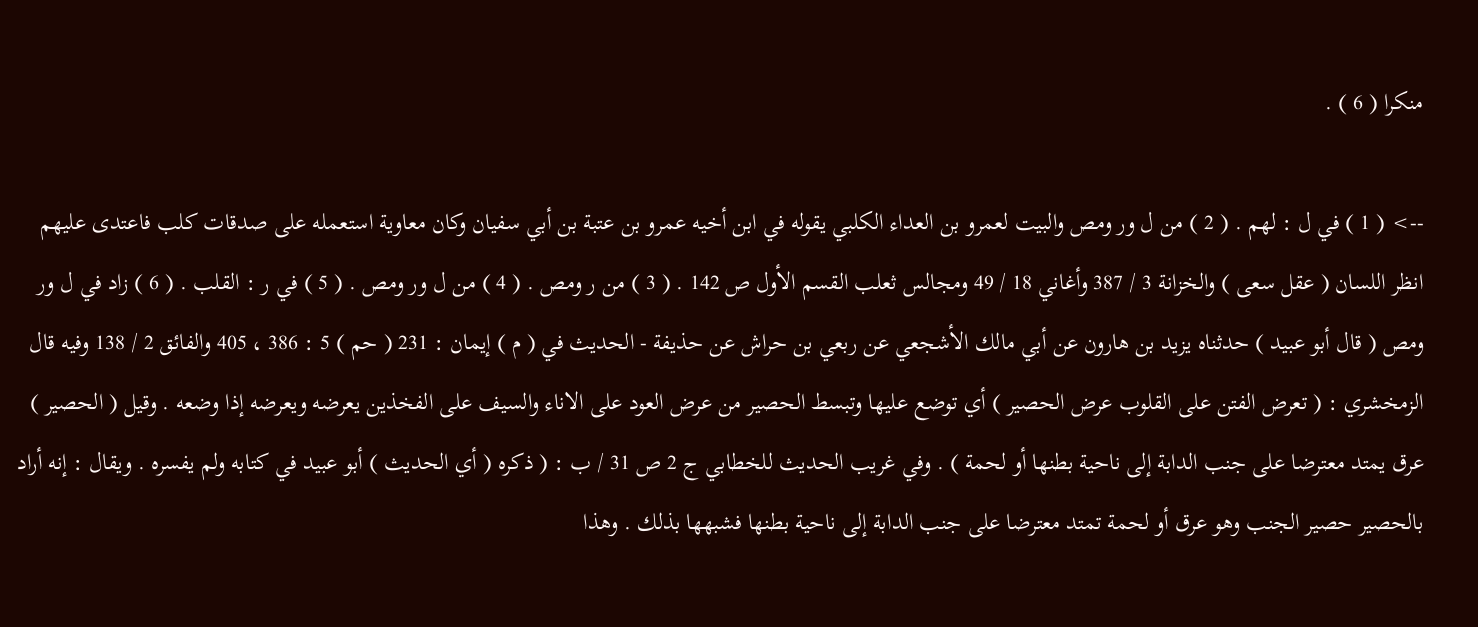منكرا ( 6 ) .

--> ( 1 ) في ل : لهم . ( 2 ) من ل ور ومص والبيت لعمرو بن العداء الكلبي يقوله في ابن أخيه عمرو بن عتبة بن أبي سفيان وكان معاوية استعمله على صدقات كلب فاعتدى عليهم انظر اللسان ( عقل سعى ) والخزانة 3 / 387 وأغاني 18 / 49 ومجالس ثعلب القسم الأول ص 142 . ( 3 ) من ر ومص . ( 4 ) من ل ور ومص . ( 5 ) في ر : القلب . ( 6 ) زاد في ل ور ومص ( قال أبو عبيد ) حدثناه يزيد بن هارون عن أبي مالك الأشجعي عن ربعي بن حراش عن حذيفة - الحديث في ( م ) إيمان : 231 ( حم ) 5 : 386 ، 405 والفائق 2 / 138 وفيه قال الزمخشري : ( تعرض الفتن على القلوب عرض الحصير ) أي توضع عليها وتبسط الحصير من عرض العود على الاناء والسيف على الفخذين يعرضه ويعرضه إذا وضعه . وقيل ( الحصير ) عرق يمتد معترضا على جنب الدابة إلى ناحية بطنها أو لحمة ) . وفي غريب الحديث للخطابي ج 2 ص 31 / ب : ( ذكره ( أي الحديث ) أبو عبيد في كتابه ولم يفسره . ويقال : إنه أراد بالحصير حصير الجنب وهو عرق أو لحمة تمتد معترضا على جنب الدابة إلى ناحية بطنها فشبهها بذلك . وهذا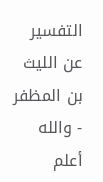التفسير عن الليث بن المظفر - والله أعلم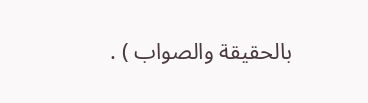بالحقيقة والصواب ) .